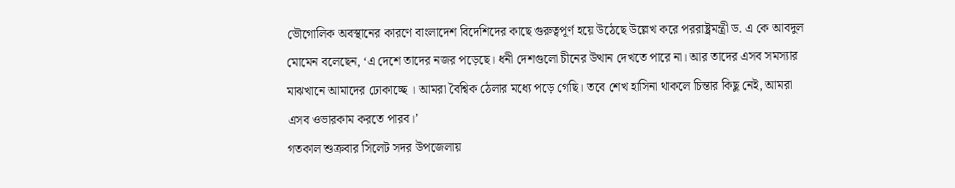ভৌগোলিক অবস্থানের কারণে বাংলাদেশ বিদেশিদের কাছে গুরুত্বপূর্ণ হয়ে উঠেছে উল্লেখ করে পররাষ্ট্রমন্ত্রী ড. এ কে আবদুল মোমেন বলেছেন, ‘এ দেশে তাদের নজর পড়েছে। ধনী দেশগুলো চীনের উত্থান দেখতে পারে না। আর তাদের এসব সমস্যার মাঝখানে আমাদের ঢোকাচ্ছে । আমরা বৈশ্বিক ঠেলার মধ্যে পড়ে গেছি। তবে শেখ হাসিনা থাকলে চিন্তার কিছু নেই, আমরা এসব ওভারকাম করতে পারব।’
গতকাল শুক্রবার সিলেট সদর উপজেলায়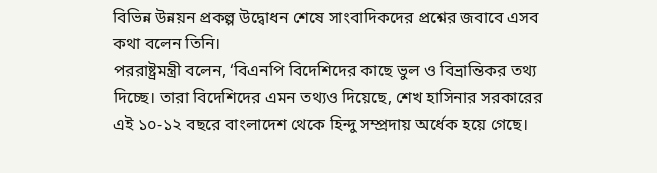বিভিন্ন উন্নয়ন প্রকল্প উদ্বোধন শেষে সাংবাদিকদের প্রশ্নের জবাবে এসব কথা বলেন তিনি।
পররাষ্ট্রমন্ত্রী বলেন, ‘বিএনপি বিদেশিদের কাছে ভুল ও বিভ্রান্তিকর তথ্য দিচ্ছে। তারা বিদেশিদের এমন তথ্যও দিয়েছে, শেখ হাসিনার সরকারের এই ১০-১২ বছরে বাংলাদেশ থেকে হিন্দু সম্প্রদায় অর্ধেক হয়ে গেছে।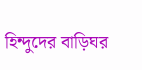হিন্দুদের বাড়িঘর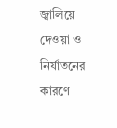জ্বালিয়ে দেওয়া ও নির্যাতনের কারণে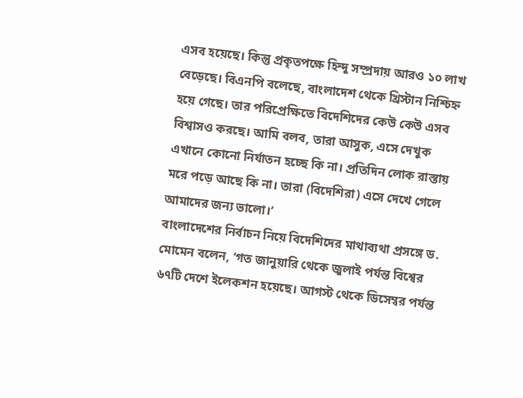এসব হয়েছে। কিন্তু প্রকৃতপক্ষে হিন্দু সম্প্রদায় আরও ১০ লাখ বেড়েছে। বিএনপি বলেছে, বাংলাদেশ থেকে খ্রিস্টান নিশ্চিহ্ন হয়ে গেছে। তার পরিপ্রেক্ষিতে বিদেশিদের কেউ কেউ এসব বিশ্বাসও করছে। আমি বলব, তারা আসুক, এসে দেখুক এখানে কোনো নির্যাতন হচ্ছে কি না। প্রতিদিন লোক রাস্তায় মরে পড়ে আছে কি না। তারা (বিদেশিরা) এসে দেখে গেলে আমাদের জন্য ভালো।’
বাংলাদেশের নির্বাচন নিয়ে বিদেশিদের মাথাব্যথা প্রসঙ্গে ড. মোমেন বলেন, ‘গত জানুয়ারি থেকে জুলাই পর্যন্ত বিশ্বের ৬৭টি দেশে ইলেকশন হয়েছে। আগস্ট থেকে ডিসেম্বর পর্যন্ত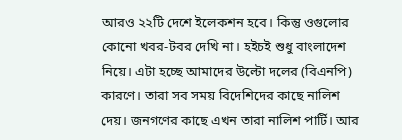আরও ২২টি দেশে ইলেকশন হবে। কিন্তু ওগুলোর কোনো খবর-টবর দেখি না। হইচই শুধু বাংলাদেশ নিয়ে। এটা হচ্ছে আমাদের উল্টো দলের (বিএনপি) কারণে। তারা সব সময় বিদেশিদের কাছে নালিশ দেয়। জনগণের কাছে এখন তারা নালিশ পার্টি। আর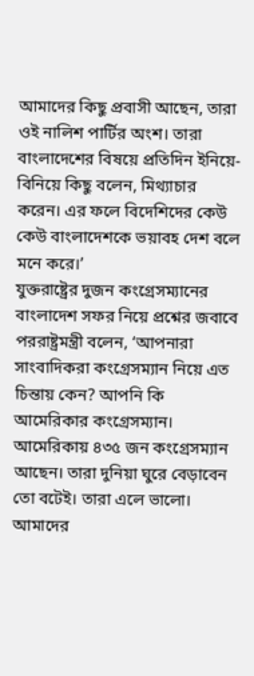আমাদের কিছু প্রবাসী আছেন, তারা ওই নালিশ পার্টির অংশ। তারা বাংলাদেশের বিষয়ে প্রতিদিন ইনিয়ে-বিনিয়ে কিছু বলেন, মিথ্যাচার করেন। এর ফলে বিদেশিদের কেউ কেউ বাংলাদেশকে ভয়াবহ দেশ বলে মনে করে।’
যুক্তরাষ্ট্রের দুজন কংগ্রেসম্যানের বাংলাদেশ সফর নিয়ে প্রশ্নের জবাবে পররাষ্ট্রমন্ত্রী বলেন, ‘আপনারা সাংবাদিকরা কংগ্রেসম্যান নিয়ে এত চিন্তায় কেন? আপনি কি আমেরিকার কংগ্রেসম্যান। আমেরিকায় ৪৩৫ জন কংগ্রেসম্যান আছেন। তারা দুনিয়া ঘুরে বেড়াবেন তো বটেই। তারা এলে ভালো। আমাদের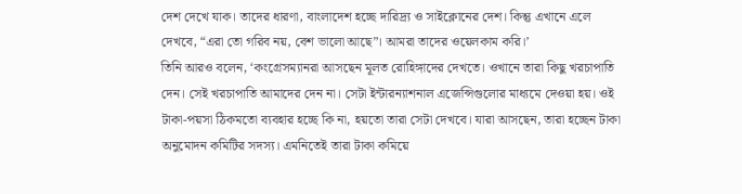দেশ দেখে যাক। তাদের ধারণা, বাংলাদেশ হচ্ছে দারিদ্র্য ও সাইক্লোনের দেশ। কিন্তু এখানে এলে দেখবে, “এরা তো গরিব নয়, বেশ ভালো আছে”। আমরা তাদের ওয়েলকাম করি।’
তিনি আরও বলেন, ‘কংগ্রেসম্যানরা আসছেন মূলত রোহিঙ্গাদের দেখতে। ওখানে তারা কিছু খরচাপাতি দেন। সেই খরচাপাতি আমাদের দেন না। সেটা ইন্টারন্যাশনাল এজেন্সিগুলোর মাধ্যমে দেওয়া হয়। ওই টাকা-পয়সা ঠিকমতো ব্যবহার হচ্ছে কি না, হয়তো তারা সেটা দেখবে। যারা আসছেন, তারা হচ্ছেন টাকা অনুমোদন কমিটির সদস্য। এমনিতেই তারা টাকা কমিয়ে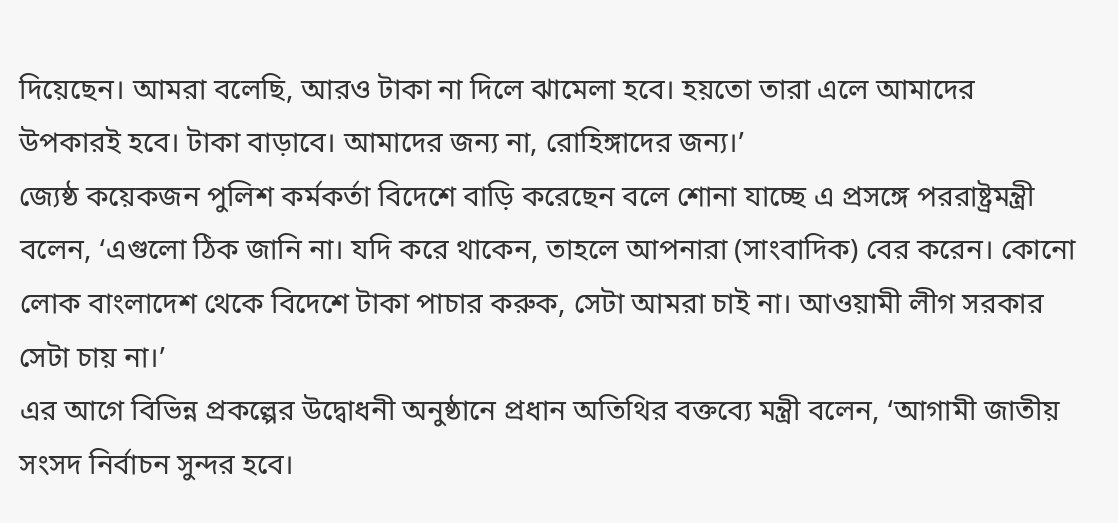দিয়েছেন। আমরা বলেছি, আরও টাকা না দিলে ঝামেলা হবে। হয়তো তারা এলে আমাদের উপকারই হবে। টাকা বাড়াবে। আমাদের জন্য না, রোহিঙ্গাদের জন্য।’
জ্যেষ্ঠ কয়েকজন পুলিশ কর্মকর্তা বিদেশে বাড়ি করেছেন বলে শোনা যাচ্ছে এ প্রসঙ্গে পররাষ্ট্রমন্ত্রী বলেন, ‘এগুলো ঠিক জানি না। যদি করে থাকেন, তাহলে আপনারা (সাংবাদিক) বের করেন। কোনো লোক বাংলাদেশ থেকে বিদেশে টাকা পাচার করুক, সেটা আমরা চাই না। আওয়ামী লীগ সরকার সেটা চায় না।’
এর আগে বিভিন্ন প্রকল্পের উদ্বোধনী অনুষ্ঠানে প্রধান অতিথির বক্তব্যে মন্ত্রী বলেন, ‘আগামী জাতীয় সংসদ নির্বাচন সুন্দর হবে।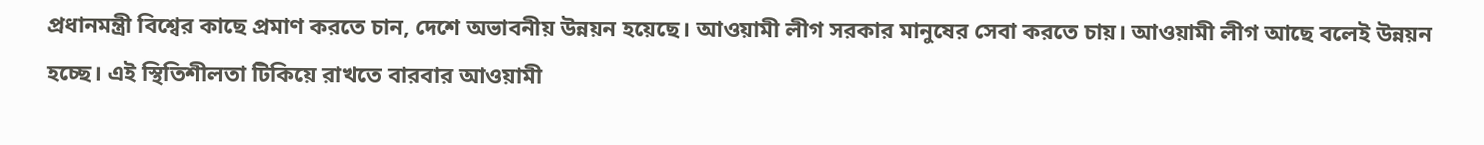প্রধানমন্ত্রী বিশ্বের কাছে প্রমাণ করতে চান, দেশে অভাবনীয় উন্নয়ন হয়েছে। আওয়ামী লীগ সরকার মানুষের সেবা করতে চায়। আওয়ামী লীগ আছে বলেই উন্নয়ন হচ্ছে। এই স্থিতিশীলতা টিকিয়ে রাখতে বারবার আওয়ামী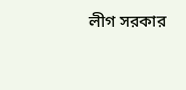লীগ সরকার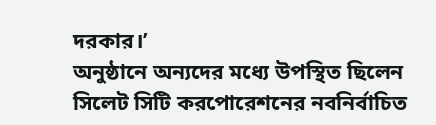দরকার।’
অনুষ্ঠানে অন্যদের মধ্যে উপস্থিত ছিলেন সিলেট সিটি করপোরেশনের নবনির্বাচিত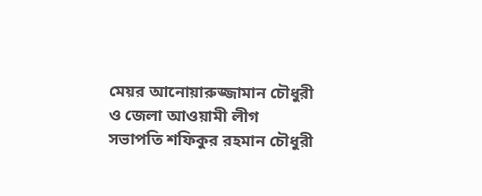মেয়র আনোয়ারুজ্জামান চৌধুরী ও জেলা আওয়ামী লীগ সভাপতি শফিকুর রহমান চৌধুরী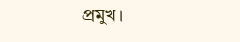প্রমুখ।